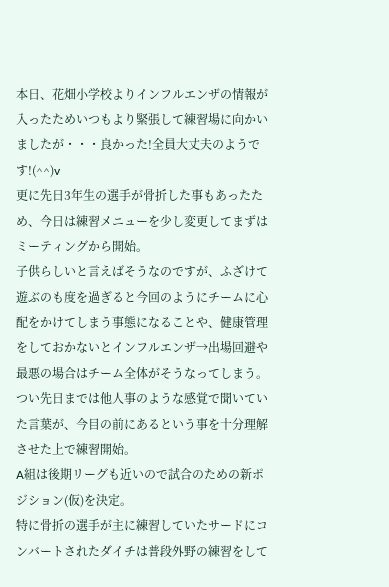本日、花畑小学校よりインフルエンザの情報が入ったためいつもより緊張して練習場に向かいましたが・・・良かった!全員大丈夫のようです!(^^)v
更に先日3年生の選手が骨折した事もあったため、今日は練習メニューを少し変更してまずはミーティングから開始。
子供らしいと言えばそうなのですが、ふざけて遊ぶのも度を過ぎると今回のようにチームに心配をかけてしまう事態になることや、健康管理をしておかないとインフルエンザ→出場回避や最悪の場合はチーム全体がそうなってしまう。
つい先日までは他人事のような感覚で聞いていた言葉が、今目の前にあるという事を十分理解させた上で練習開始。
A組は後期リーグも近いので試合のための新ポジション(仮)を決定。
特に骨折の選手が主に練習していたサードにコンバートされたダイチは普段外野の練習をして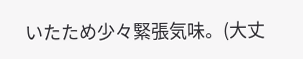いたため少々緊張気味。(大丈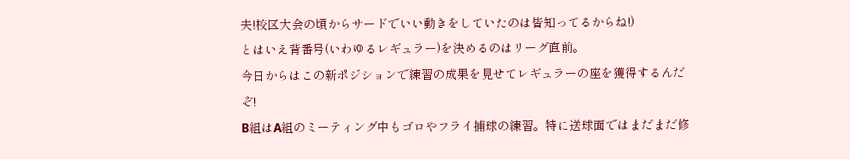夫!校区大会の頃からサードでいい動きをしていたのは皆知ってるからね!)
とはいえ背番号(いわゆるレギュラー)を決めるのはリーグ直前。
今日からはこの新ポジションで練習の成果を見せてレギュラーの座を獲得するんだぞ!
B組はA組のミーティング中もゴロやフライ捕球の練習。特に送球面ではまだまだ修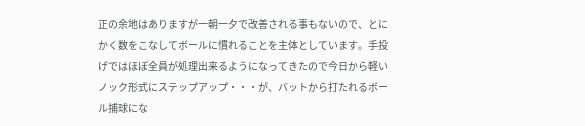正の余地はありますが一朝一夕で改善される事もないので、とにかく数をこなしてボールに慣れることを主体としています。手投げではほぼ全員が処理出来るようになってきたので今日から軽いノック形式にステップアップ・・・が、バットから打たれるボール捕球にな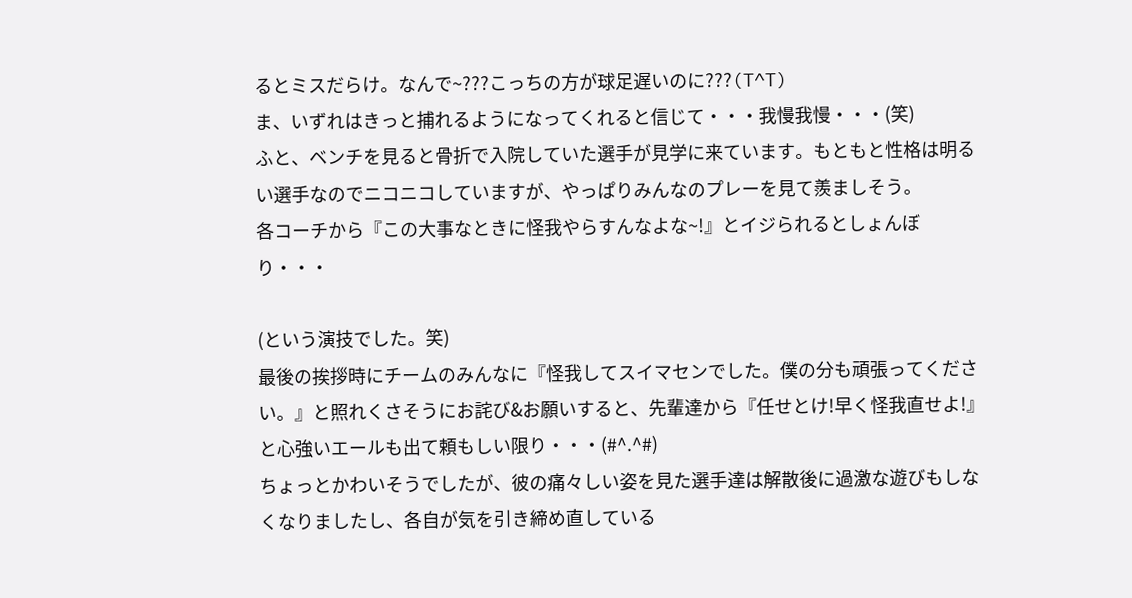るとミスだらけ。なんで~???こっちの方が球足遅いのに???(T^T)
ま、いずれはきっと捕れるようになってくれると信じて・・・我慢我慢・・・(笑)
ふと、ベンチを見ると骨折で入院していた選手が見学に来ています。もともと性格は明るい選手なのでニコニコしていますが、やっぱりみんなのプレーを見て羨ましそう。
各コーチから『この大事なときに怪我やらすんなよな~!』とイジられるとしょんぼり・・・

(という演技でした。笑)
最後の挨拶時にチームのみんなに『怪我してスイマセンでした。僕の分も頑張ってください。』と照れくさそうにお詫び&お願いすると、先輩達から『任せとけ!早く怪我直せよ!』と心強いエールも出て頼もしい限り・・・(#^.^#)
ちょっとかわいそうでしたが、彼の痛々しい姿を見た選手達は解散後に過激な遊びもしなくなりましたし、各自が気を引き締め直している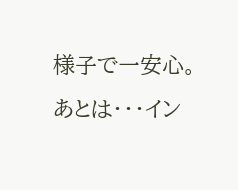様子で一安心。
あとは・・・イン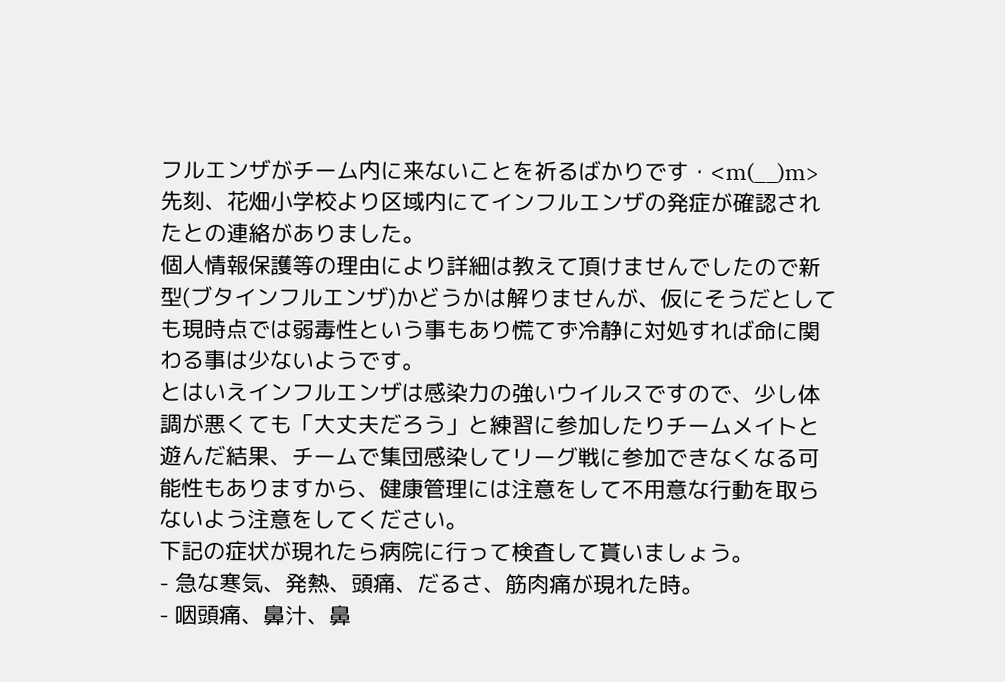フルエンザがチーム内に来ないことを祈るばかりです・<m(__)m>
先刻、花畑小学校より区域内にてインフルエンザの発症が確認されたとの連絡がありました。
個人情報保護等の理由により詳細は教えて頂けませんでしたので新型(ブタインフルエンザ)かどうかは解りませんが、仮にそうだとしても現時点では弱毒性という事もあり慌てず冷静に対処すれば命に関わる事は少ないようです。
とはいえインフルエンザは感染力の強いウイルスですので、少し体調が悪くても「大丈夫だろう」と練習に参加したりチームメイトと遊んだ結果、チームで集団感染してリーグ戦に参加できなくなる可能性もありますから、健康管理には注意をして不用意な行動を取らないよう注意をしてください。
下記の症状が現れたら病院に行って検査して貰いましょう。
- 急な寒気、発熱、頭痛、だるさ、筋肉痛が現れた時。
- 咽頭痛、鼻汁、鼻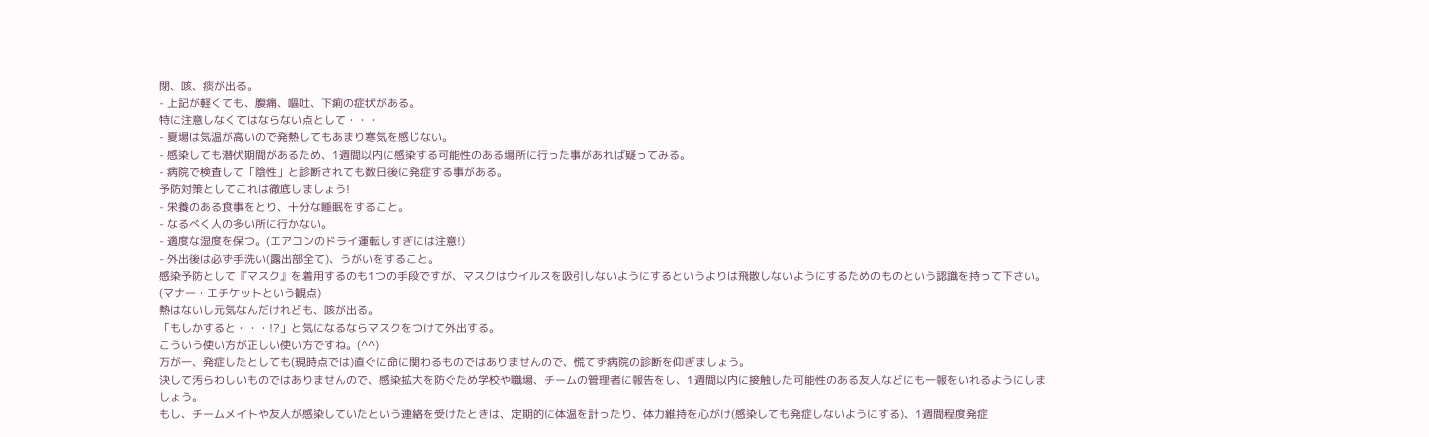閉、咳、痰が出る。
- 上記が軽くても、腹痛、嘔吐、下痢の症状がある。
特に注意しなくてはならない点として・・・
- 夏場は気温が高いので発熱してもあまり寒気を感じない。
- 感染しても潜伏期間があるため、1週間以内に感染する可能性のある場所に行った事があれば疑ってみる。
- 病院で検査して「陰性」と診断されても数日後に発症する事がある。
予防対策としてこれは徹底しましょう!
- 栄養のある食事をとり、十分な睡眠をすること。
- なるべく人の多い所に行かない。
- 適度な湿度を保つ。(エアコンのドライ運転しすぎには注意!)
- 外出後は必ず手洗い(露出部全て)、うがいをすること。
感染予防として『マスク』を着用するのも1つの手段ですが、マスクはウイルスを吸引しないようにするというよりは飛散しないようにするためのものという認識を持って下さい。(マナー・エチケットという観点)
熱はないし元気なんだけれども、咳が出る。
「もしかすると・・・!?」と気になるならマスクをつけて外出する。
こういう使い方が正しい使い方ですね。(^^)
万が一、発症したとしても(現時点では)直ぐに命に関わるものではありませんので、慌てず病院の診断を仰ぎましょう。
決して汚らわしいものではありませんので、感染拡大を防ぐため学校や職場、チームの管理者に報告をし、1週間以内に接触した可能性のある友人などにも一報をいれるようにしましょう。
もし、チームメイトや友人が感染していたという連絡を受けたときは、定期的に体温を計ったり、体力維持を心がけ(感染しても発症しないようにする)、1週間程度発症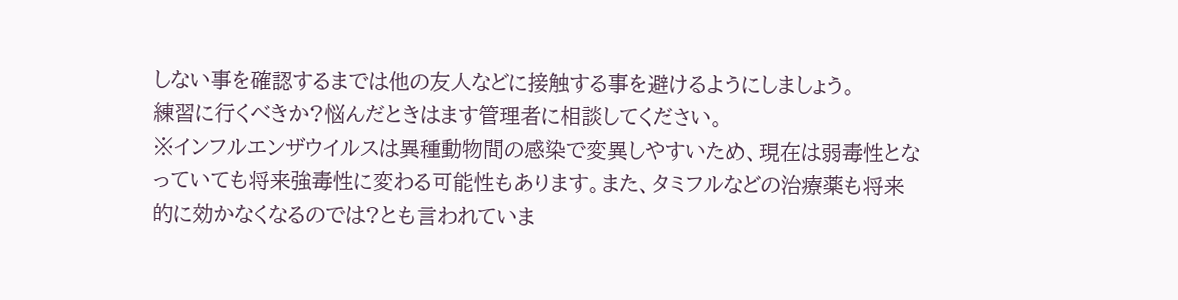しない事を確認するまでは他の友人などに接触する事を避けるようにしましょう。
練習に行くべきか?悩んだときはます管理者に相談してください。
※インフルエンザウイルスは異種動物間の感染で変異しやすいため、現在は弱毒性となっていても将来強毒性に変わる可能性もあります。また、タミフルなどの治療薬も将来的に効かなくなるのでは?とも言われていま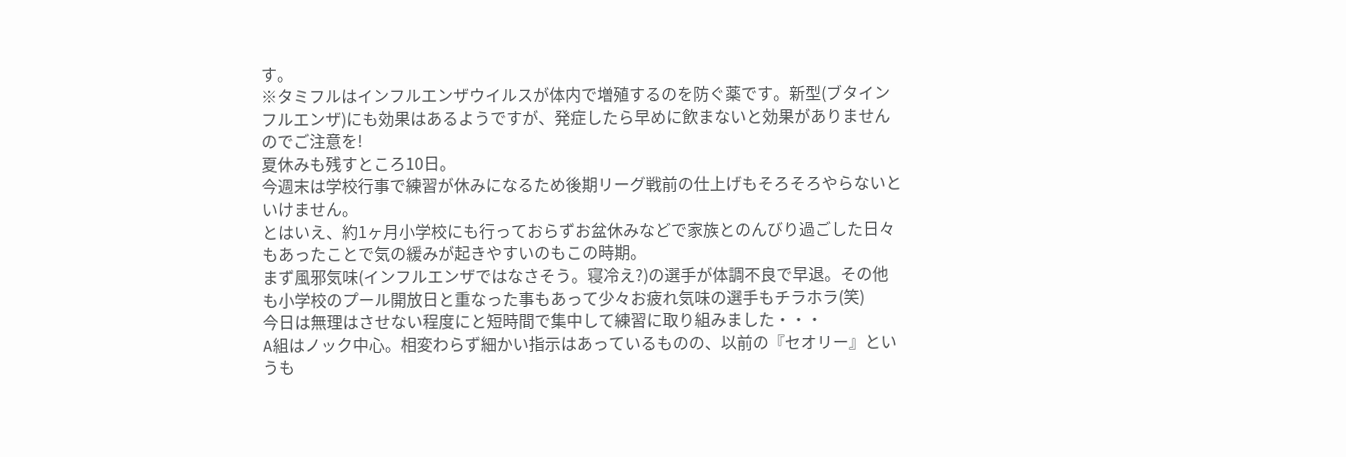す。
※タミフルはインフルエンザウイルスが体内で増殖するのを防ぐ薬です。新型(ブタインフルエンザ)にも効果はあるようですが、発症したら早めに飲まないと効果がありませんのでご注意を!
夏休みも残すところ10日。
今週末は学校行事で練習が休みになるため後期リーグ戦前の仕上げもそろそろやらないといけません。
とはいえ、約1ヶ月小学校にも行っておらずお盆休みなどで家族とのんびり過ごした日々もあったことで気の緩みが起きやすいのもこの時期。
まず風邪気味(インフルエンザではなさそう。寝冷え?)の選手が体調不良で早退。その他も小学校のプール開放日と重なった事もあって少々お疲れ気味の選手もチラホラ(笑)
今日は無理はさせない程度にと短時間で集中して練習に取り組みました・・・
A組はノック中心。相変わらず細かい指示はあっているものの、以前の『セオリー』というも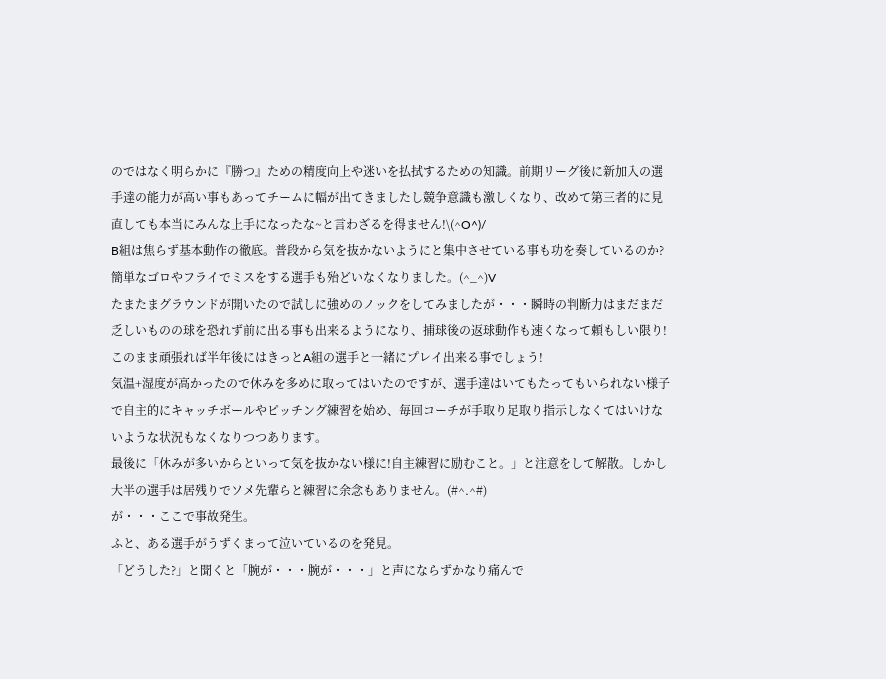のではなく明らかに『勝つ』ための精度向上や迷いを払拭するための知識。前期リーグ後に新加入の選手達の能力が高い事もあってチームに幅が出てきましたし競争意識も激しくなり、改めて第三者的に見直しても本当にみんな上手になったな~と言わざるを得ません!\(^O^)/
B組は焦らず基本動作の徹底。普段から気を抜かないようにと集中させている事も功を奏しているのか?簡単なゴロやフライでミスをする選手も殆どいなくなりました。(^_^)V
たまたまグラウンドが開いたので試しに強めのノックをしてみましたが・・・瞬時の判断力はまだまだ乏しいものの球を恐れず前に出る事も出来るようになり、捕球後の返球動作も速くなって頼もしい限り!このまま頑張れば半年後にはきっとA組の選手と一緒にプレイ出来る事でしょう!
気温+湿度が高かったので休みを多めに取ってはいたのですが、選手達はいてもたってもいられない様子で自主的にキャッチボールやピッチング練習を始め、毎回コーチが手取り足取り指示しなくてはいけないような状況もなくなりつつあります。
最後に「休みが多いからといって気を抜かない様に!自主練習に励むこと。」と注意をして解散。しかし大半の選手は居残りでソメ先輩らと練習に余念もありません。(#^.^#)
が・・・ここで事故発生。
ふと、ある選手がうずくまって泣いているのを発見。
「どうした?」と聞くと「腕が・・・腕が・・・」と声にならずかなり痛んで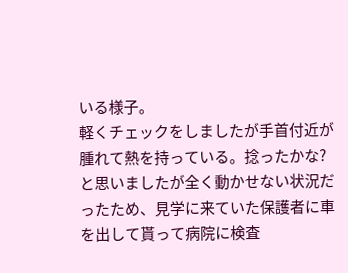いる様子。
軽くチェックをしましたが手首付近が腫れて熱を持っている。捻ったかな?と思いましたが全く動かせない状況だったため、見学に来ていた保護者に車を出して貰って病院に検査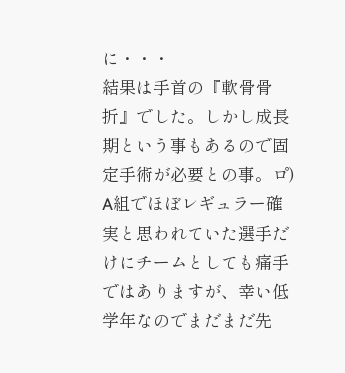に・・・
結果は手首の『軟骨骨折』でした。しかし成長期という事もあるので固定手術が必要との事。ロ゚)
A組でほぼレギュラー確実と思われていた選手だけにチームとしても痛手ではありますが、幸い低学年なのでまだまだ先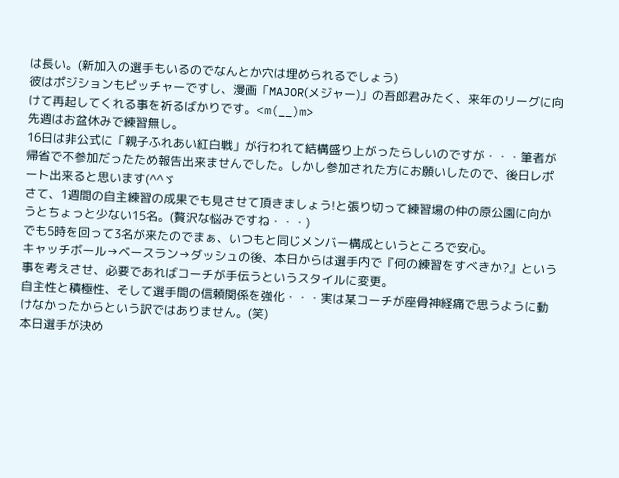は長い。(新加入の選手もいるのでなんとか穴は埋められるでしょう)
彼はポジションもピッチャーですし、漫画「MAJOR(メジャー)」の吾郎君みたく、来年のリーグに向けて再起してくれる事を祈るばかりです。<m(__)m>
先週はお盆休みで練習無し。
16日は非公式に「親子ふれあい紅白戦」が行われて結構盛り上がったらしいのですが・・・筆者が帰省で不参加だったため報告出来ませんでした。しかし参加された方にお願いしたので、後日レポート出来ると思います(^^ゞ
さて、1週間の自主練習の成果でも見させて頂きましょう!と張り切って練習場の仲の原公園に向かうとちょっと少ない15名。(贅沢な悩みですね・・・)
でも5時を回って3名が来たのでまぁ、いつもと同じメンバー構成というところで安心。
キャッチボール→ベースラン→ダッシュの後、本日からは選手内で『何の練習をすべきか?』という事を考えさせ、必要であればコーチが手伝うというスタイルに変更。
自主性と積極性、そして選手間の信頼関係を強化・・・実は某コーチが座骨神経痛で思うように動けなかったからという訳ではありません。(笑)
本日選手が決め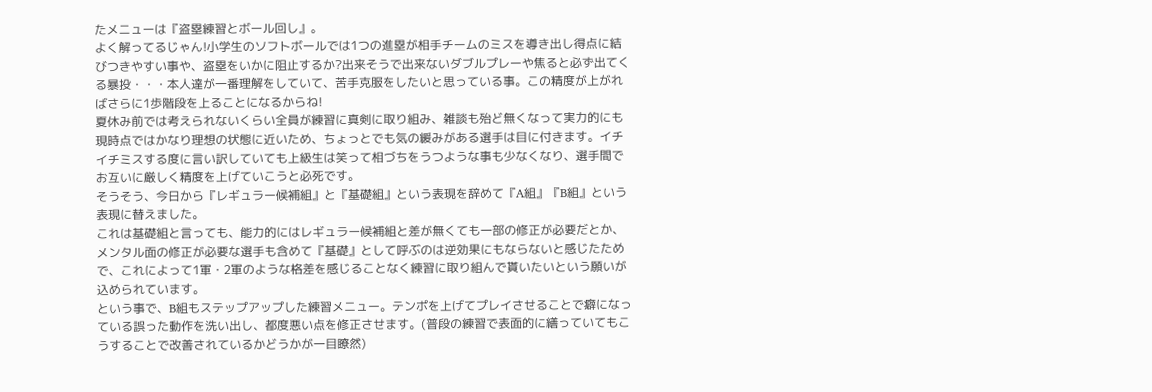たメニューは『盗塁練習とボール回し』。
よく解ってるじゃん!小学生のソフトボールでは1つの進塁が相手チームのミスを導き出し得点に結びつきやすい事や、盗塁をいかに阻止するか?出来そうで出来ないダブルプレーや焦ると必ず出てくる暴投・・・本人達が一番理解をしていて、苦手克服をしたいと思っている事。この精度が上がればさらに1歩階段を上ることになるからね!
夏休み前では考えられないくらい全員が練習に真剣に取り組み、雑談も殆ど無くなって実力的にも現時点ではかなり理想の状態に近いため、ちょっとでも気の緩みがある選手は目に付きます。イチイチミスする度に言い訳していても上級生は笑って相づちをうつような事も少なくなり、選手間でお互いに厳しく精度を上げていこうと必死です。
そうそう、今日から『レギュラー候補組』と『基礎組』という表現を辞めて『A組』『B組』という表現に替えました。
これは基礎組と言っても、能力的にはレギュラー候補組と差が無くても一部の修正が必要だとか、メンタル面の修正が必要な選手も含めて『基礎』として呼ぶのは逆効果にもならないと感じたためで、これによって1軍・2軍のような格差を感じることなく練習に取り組んで貰いたいという願いが込められています。
という事で、B組もステップアップした練習メニュー。テンポを上げてプレイさせることで癖になっている誤った動作を洗い出し、都度悪い点を修正させます。(普段の練習で表面的に繕っていてもこうすることで改善されているかどうかが一目瞭然)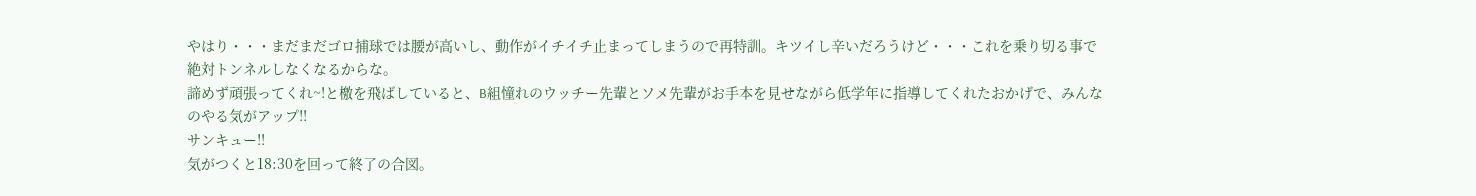やはり・・・まだまだゴロ捕球では腰が高いし、動作がイチイチ止まってしまうので再特訓。キツイし辛いだろうけど・・・これを乗り切る事で絶対トンネルしなくなるからな。
諦めず頑張ってくれ~!と檄を飛ばしていると、B組憧れのウッチー先輩とソメ先輩がお手本を見せながら低学年に指導してくれたおかげで、みんなのやる気がアップ!!
サンキュー!!
気がつくと18:30を回って終了の合図。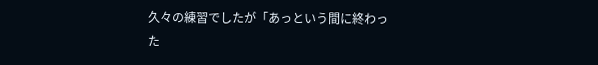久々の練習でしたが「あっという間に終わった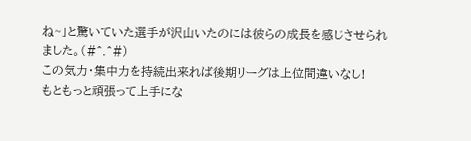ね~」と驚いていた選手が沢山いたのには彼らの成長を感じさせられました。(#^.^#)
この気力・集中力を持続出来れば後期リーグは上位間違いなし!
もともっと頑張って上手にな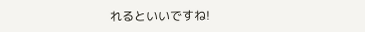れるといいですね!